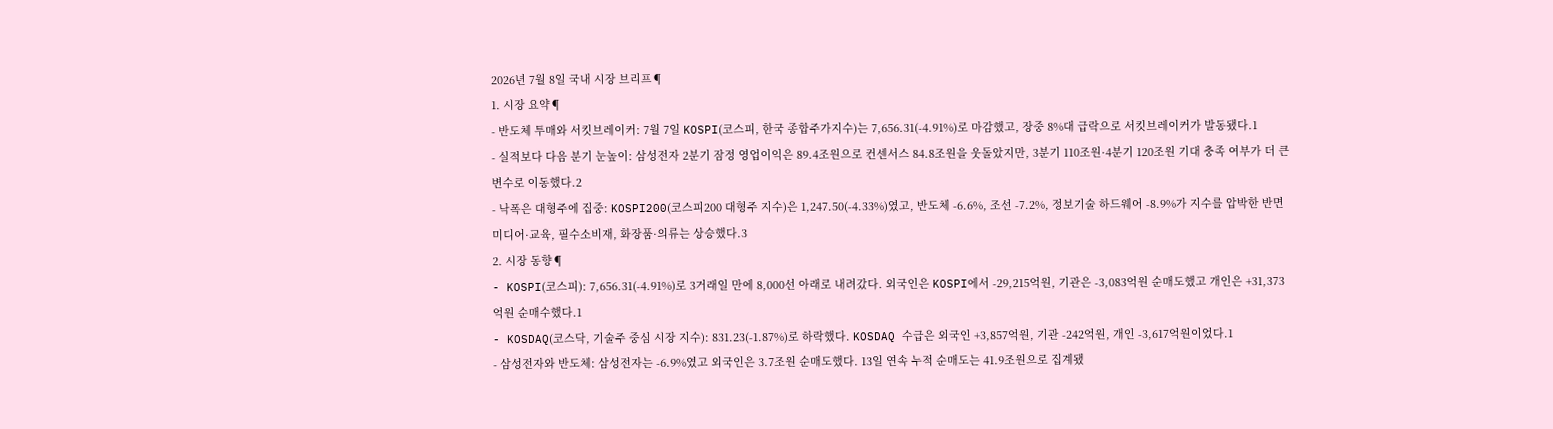2026년 7월 8일 국내 시장 브리프¶
1. 시장 요약¶
- 반도체 투매와 서킷브레이커: 7월 7일 KOSPI(코스피, 한국 종합주가지수)는 7,656.31(-4.91%)로 마감했고, 장중 8%대 급락으로 서킷브레이커가 발동됐다.1
- 실적보다 다음 분기 눈높이: 삼성전자 2분기 잠정 영업이익은 89.4조원으로 컨센서스 84.8조원을 웃돌았지만, 3분기 110조원·4분기 120조원 기대 충족 여부가 더 큰 변수로 이동했다.2
- 낙폭은 대형주에 집중: KOSPI200(코스피200 대형주 지수)은 1,247.50(-4.33%)였고, 반도체 -6.6%, 조선 -7.2%, 정보기술 하드웨어 -8.9%가 지수를 압박한 반면 미디어·교육, 필수소비재, 화장품·의류는 상승했다.3
2. 시장 동향¶
- KOSPI(코스피): 7,656.31(-4.91%)로 3거래일 만에 8,000선 아래로 내려갔다. 외국인은 KOSPI에서 -29,215억원, 기관은 -3,083억원 순매도했고 개인은 +31,373억원 순매수했다.1
- KOSDAQ(코스닥, 기술주 중심 시장 지수): 831.23(-1.87%)로 하락했다. KOSDAQ 수급은 외국인 +3,857억원, 기관 -242억원, 개인 -3,617억원이었다.1
- 삼성전자와 반도체: 삼성전자는 -6.9%였고 외국인은 3.7조원 순매도했다. 13일 연속 누적 순매도는 41.9조원으로 집계됐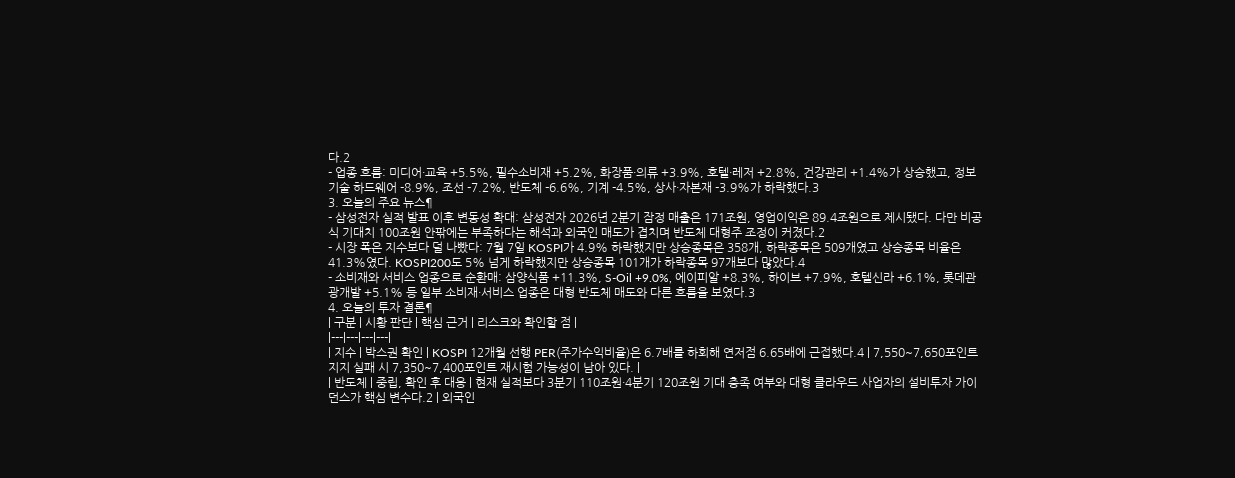다.2
- 업종 흐름: 미디어·교육 +5.5%, 필수소비재 +5.2%, 화장품·의류 +3.9%, 호텔·레저 +2.8%, 건강관리 +1.4%가 상승했고, 정보기술 하드웨어 -8.9%, 조선 -7.2%, 반도체 -6.6%, 기계 -4.5%, 상사·자본재 -3.9%가 하락했다.3
3. 오늘의 주요 뉴스¶
- 삼성전자 실적 발표 이후 변동성 확대: 삼성전자 2026년 2분기 잠정 매출은 171조원, 영업이익은 89.4조원으로 제시됐다. 다만 비공식 기대치 100조원 안팎에는 부족하다는 해석과 외국인 매도가 겹치며 반도체 대형주 조정이 커졌다.2
- 시장 폭은 지수보다 덜 나빴다: 7월 7일 KOSPI가 4.9% 하락했지만 상승종목은 358개, 하락종목은 509개였고 상승종목 비율은 41.3%였다. KOSPI200도 5% 넘게 하락했지만 상승종목 101개가 하락종목 97개보다 많았다.4
- 소비재와 서비스 업종으로 순환매: 삼양식품 +11.3%, S-Oil +9.0%, 에이피알 +8.3%, 하이브 +7.9%, 호텔신라 +6.1%, 롯데관광개발 +5.1% 등 일부 소비재·서비스 업종은 대형 반도체 매도와 다른 흐름을 보였다.3
4. 오늘의 투자 결론¶
| 구분 | 시황 판단 | 핵심 근거 | 리스크와 확인할 점 |
|---|---|---|---|
| 지수 | 박스권 확인 | KOSPI 12개월 선행 PER(주가수익비율)은 6.7배를 하회해 연저점 6.65배에 근접했다.4 | 7,550~7,650포인트 지지 실패 시 7,350~7,400포인트 재시험 가능성이 남아 있다. |
| 반도체 | 중립, 확인 후 대응 | 현재 실적보다 3분기 110조원·4분기 120조원 기대 충족 여부와 대형 클라우드 사업자의 설비투자 가이던스가 핵심 변수다.2 | 외국인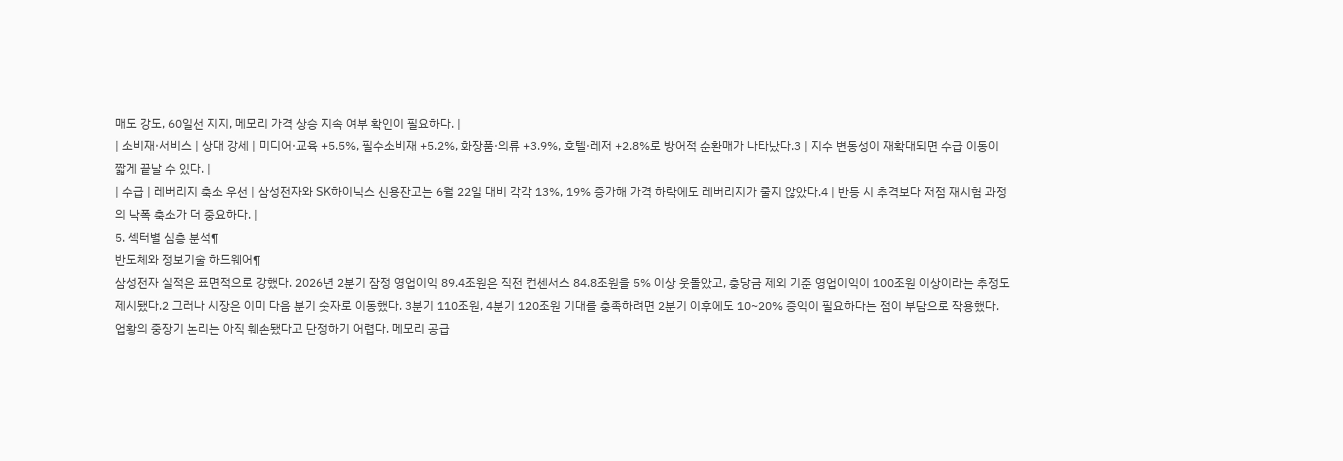매도 강도, 60일선 지지, 메모리 가격 상승 지속 여부 확인이 필요하다. |
| 소비재·서비스 | 상대 강세 | 미디어·교육 +5.5%, 필수소비재 +5.2%, 화장품·의류 +3.9%, 호텔·레저 +2.8%로 방어적 순환매가 나타났다.3 | 지수 변동성이 재확대되면 수급 이동이 짧게 끝날 수 있다. |
| 수급 | 레버리지 축소 우선 | 삼성전자와 SK하이닉스 신용잔고는 6월 22일 대비 각각 13%, 19% 증가해 가격 하락에도 레버리지가 줄지 않았다.4 | 반등 시 추격보다 저점 재시험 과정의 낙폭 축소가 더 중요하다. |
5. 섹터별 심층 분석¶
반도체와 정보기술 하드웨어¶
삼성전자 실적은 표면적으로 강했다. 2026년 2분기 잠정 영업이익 89.4조원은 직전 컨센서스 84.8조원을 5% 이상 웃돌았고, 충당금 제외 기준 영업이익이 100조원 이상이라는 추정도 제시됐다.2 그러나 시장은 이미 다음 분기 숫자로 이동했다. 3분기 110조원, 4분기 120조원 기대를 충족하려면 2분기 이후에도 10~20% 증익이 필요하다는 점이 부담으로 작용했다.
업황의 중장기 논리는 아직 훼손됐다고 단정하기 어렵다. 메모리 공급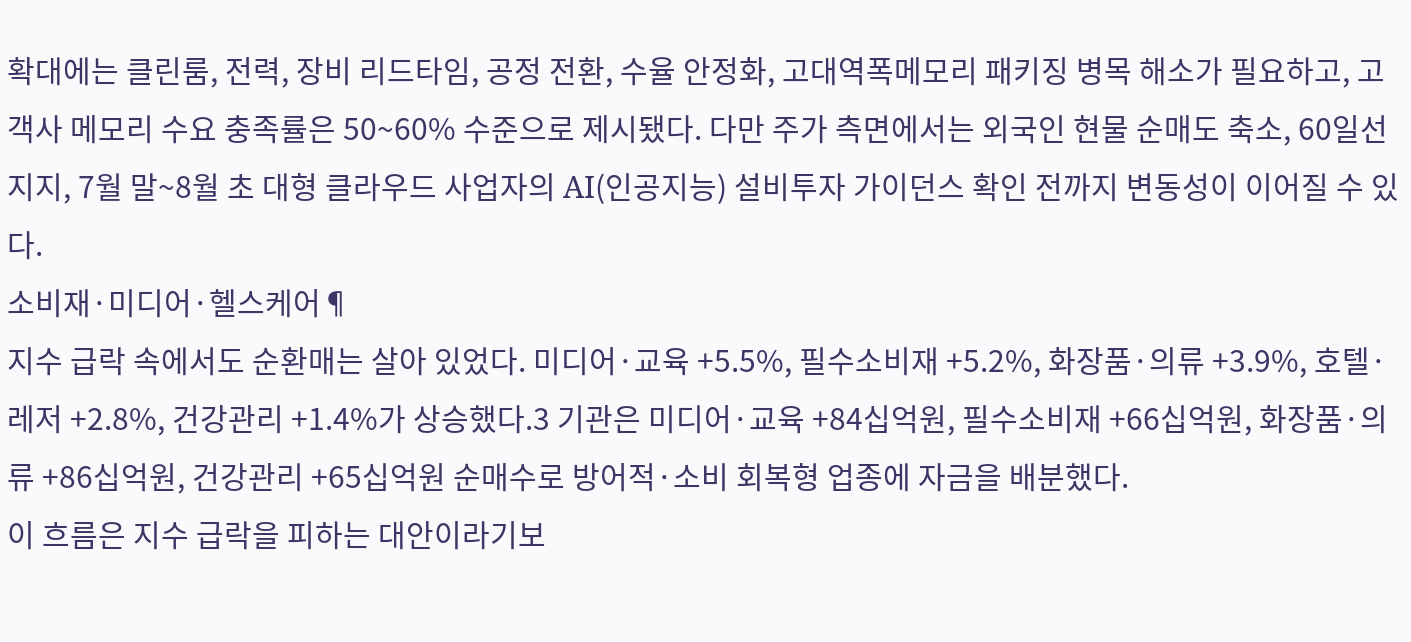확대에는 클린룸, 전력, 장비 리드타임, 공정 전환, 수율 안정화, 고대역폭메모리 패키징 병목 해소가 필요하고, 고객사 메모리 수요 충족률은 50~60% 수준으로 제시됐다. 다만 주가 측면에서는 외국인 현물 순매도 축소, 60일선 지지, 7월 말~8월 초 대형 클라우드 사업자의 AI(인공지능) 설비투자 가이던스 확인 전까지 변동성이 이어질 수 있다.
소비재·미디어·헬스케어¶
지수 급락 속에서도 순환매는 살아 있었다. 미디어·교육 +5.5%, 필수소비재 +5.2%, 화장품·의류 +3.9%, 호텔·레저 +2.8%, 건강관리 +1.4%가 상승했다.3 기관은 미디어·교육 +84십억원, 필수소비재 +66십억원, 화장품·의류 +86십억원, 건강관리 +65십억원 순매수로 방어적·소비 회복형 업종에 자금을 배분했다.
이 흐름은 지수 급락을 피하는 대안이라기보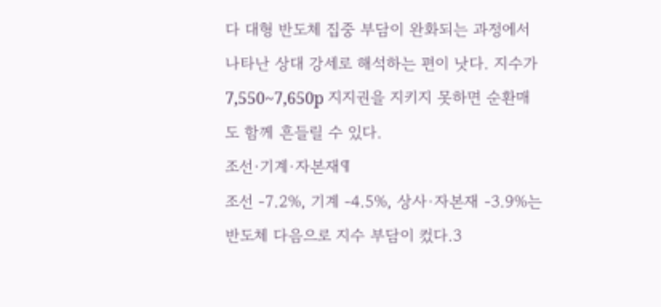다 대형 반도체 집중 부담이 완화되는 과정에서 나타난 상대 강세로 해석하는 편이 낫다. 지수가 7,550~7,650p 지지권을 지키지 못하면 순환매도 함께 흔들릴 수 있다.
조선·기계·자본재¶
조선 -7.2%, 기계 -4.5%, 상사·자본재 -3.9%는 반도체 다음으로 지수 부담이 컸다.3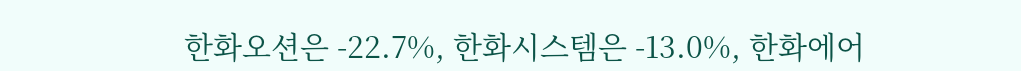한화오션은 -22.7%, 한화시스템은 -13.0%, 한화에어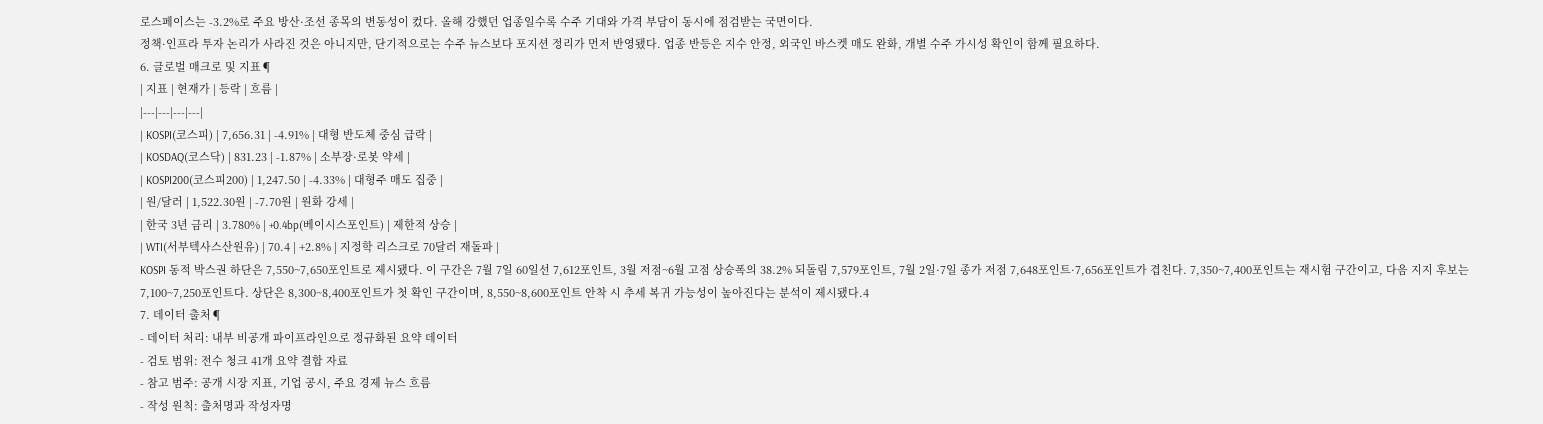로스페이스는 -3.2%로 주요 방산·조선 종목의 변동성이 컸다. 올해 강했던 업종일수록 수주 기대와 가격 부담이 동시에 점검받는 국면이다.
정책·인프라 투자 논리가 사라진 것은 아니지만, 단기적으로는 수주 뉴스보다 포지션 정리가 먼저 반영됐다. 업종 반등은 지수 안정, 외국인 바스켓 매도 완화, 개별 수주 가시성 확인이 함께 필요하다.
6. 글로벌 매크로 및 지표¶
| 지표 | 현재가 | 등락 | 흐름 |
|---|---|---|---|
| KOSPI(코스피) | 7,656.31 | -4.91% | 대형 반도체 중심 급락 |
| KOSDAQ(코스닥) | 831.23 | -1.87% | 소부장·로봇 약세 |
| KOSPI200(코스피200) | 1,247.50 | -4.33% | 대형주 매도 집중 |
| 원/달러 | 1,522.30원 | -7.70원 | 원화 강세 |
| 한국 3년 금리 | 3.780% | +0.4bp(베이시스포인트) | 제한적 상승 |
| WTI(서부텍사스산원유) | 70.4 | +2.8% | 지정학 리스크로 70달러 재돌파 |
KOSPI 동적 박스권 하단은 7,550~7,650포인트로 제시됐다. 이 구간은 7월 7일 60일선 7,612포인트, 3월 저점~6월 고점 상승폭의 38.2% 되돌림 7,579포인트, 7월 2일·7일 종가 저점 7,648포인트·7,656포인트가 겹친다. 7,350~7,400포인트는 재시험 구간이고, 다음 지지 후보는 7,100~7,250포인트다. 상단은 8,300~8,400포인트가 첫 확인 구간이며, 8,550~8,600포인트 안착 시 추세 복귀 가능성이 높아진다는 분석이 제시됐다.4
7. 데이터 출처¶
- 데이터 처리: 내부 비공개 파이프라인으로 정규화된 요약 데이터
- 검토 범위: 전수 청크 41개 요약 결합 자료
- 참고 범주: 공개 시장 지표, 기업 공시, 주요 경제 뉴스 흐름
- 작성 원칙: 출처명과 작성자명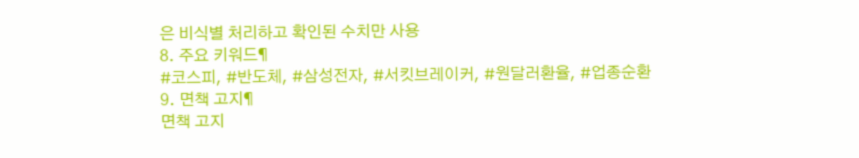은 비식별 처리하고 확인된 수치만 사용
8. 주요 키워드¶
#코스피, #반도체, #삼성전자, #서킷브레이커, #원달러환율, #업종순환
9. 면책 고지¶
면책 고지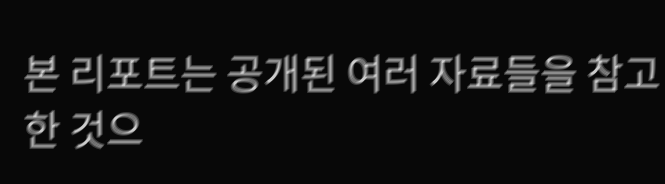본 리포트는 공개된 여러 자료들을 참고한 것으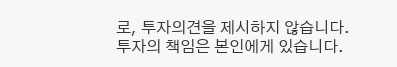로, 투자의견을 제시하지 않습니다. 투자의 책임은 본인에게 있습니다.